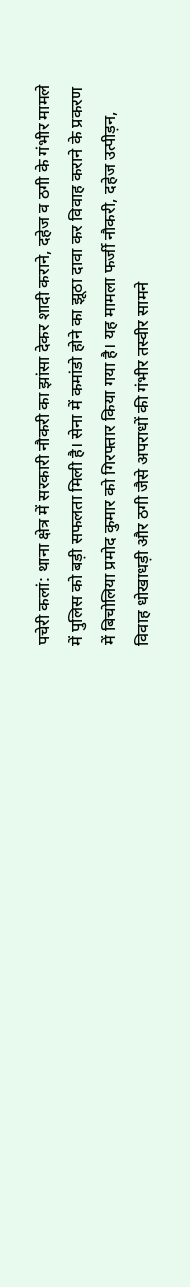पचेरी कलां: थाना क्षेत्र में सरकारी नौकरी का झांसा देकर शादी कराने, दहेज व ठगी के गंभीर मामले में पुलिस को बड़ी सफलता मिली है। सेना में कमांडो होने का झूठा दावा कर विवाह कराने के प्रकरण में बिचोलिया प्रमोद कुमार को गिरफ्तार किया गया है। यह मामला फर्जी नौकरी, दहेज उत्पीड़न, विवाह धोखाधड़ी और ठगी जैसे अपराधों की गंभीर तस्वीर सामने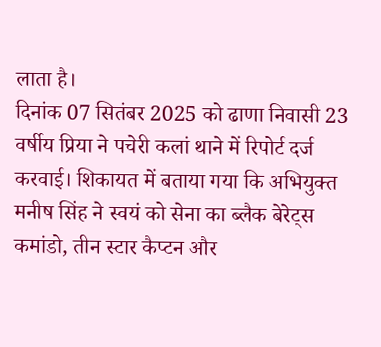लाता है।
दिनांक 07 सितंबर 2025 को ढाणा निवासी 23 वर्षीय प्रिया ने पचेरी कलां थाने में रिपोर्ट दर्ज करवाई। शिकायत में बताया गया कि अभियुक्त मनीष सिंह ने स्वयं को सेना का ब्लैक बेरेट्स कमांडो, तीन स्टार कैप्टन और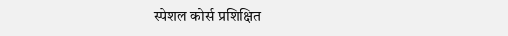स्पेशल कोर्स प्रशिक्षित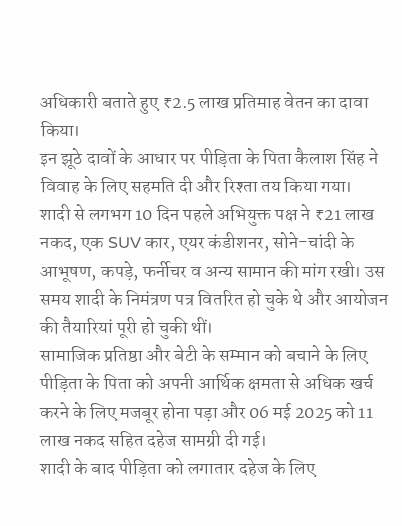अधिकारी बताते हुए ₹2.5 लाख प्रतिमाह वेतन का दावा किया।
इन झूठे दावों के आधार पर पीड़िता के पिता कैलाश सिंह ने विवाह के लिए सहमति दी और रिश्ता तय किया गया।
शादी से लगभग 10 दिन पहले अभियुक्त पक्ष ने ₹21 लाख नकद, एक SUV कार, एयर कंडीशनर, सोने-चांदी के आभूषण, कपड़े, फर्नीचर व अन्य सामान की मांग रखी। उस समय शादी के निमंत्रण पत्र वितरित हो चुके थे और आयोजन की तैयारियां पूरी हो चुकी थीं।
सामाजिक प्रतिष्ठा और बेटी के सम्मान को बचाने के लिए पीड़िता के पिता को अपनी आर्थिक क्षमता से अधिक खर्च करने के लिए मजबूर होना पड़ा और 06 मई 2025 को 11 लाख नकद सहित दहेज सामग्री दी गई।
शादी के बाद पीड़िता को लगातार दहेज के लिए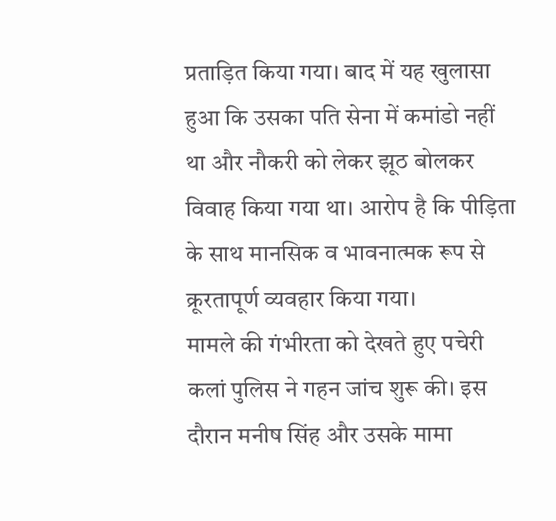प्रताड़ित किया गया। बाद में यह खुलासा हुआ कि उसका पति सेना में कमांडो नहीं था और नौकरी को लेकर झूठ बोलकर विवाह किया गया था। आरोप है कि पीड़िता के साथ मानसिक व भावनात्मक रूप से क्रूरतापूर्ण व्यवहार किया गया।
मामले की गंभीरता को देखते हुए पचेरी कलां पुलिस ने गहन जांच शुरू की। इस दौरान मनीष सिंह और उसके मामा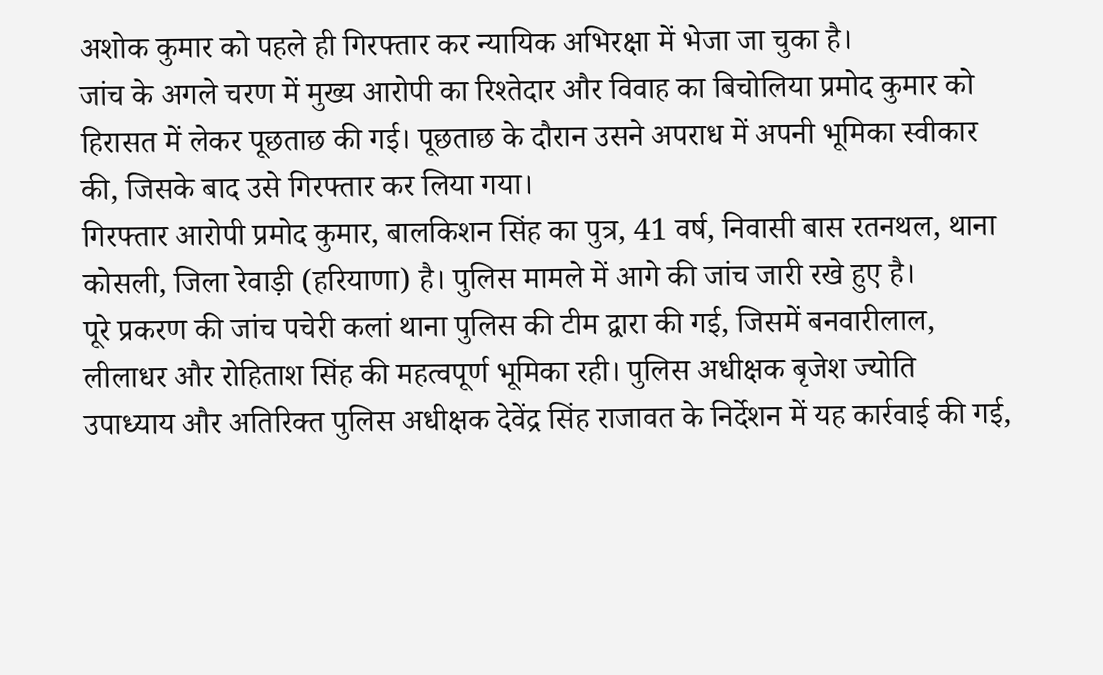अशोक कुमार को पहले ही गिरफ्तार कर न्यायिक अभिरक्षा में भेजा जा चुका है।
जांच के अगले चरण में मुख्य आरोपी का रिश्तेदार और विवाह का बिचोलिया प्रमोद कुमार को हिरासत में लेकर पूछताछ की गई। पूछताछ के दौरान उसने अपराध में अपनी भूमिका स्वीकार की, जिसके बाद उसे गिरफ्तार कर लिया गया।
गिरफ्तार आरोपी प्रमोद कुमार, बालकिशन सिंह का पुत्र, 41 वर्ष, निवासी बास रतनथल, थाना कोसली, जिला रेवाड़ी (हरियाणा) है। पुलिस मामले में आगे की जांच जारी रखे हुए है।
पूरे प्रकरण की जांच पचेरी कलां थाना पुलिस की टीम द्वारा की गई, जिसमें बनवारीलाल, लीलाधर और रोहिताश सिंह की महत्वपूर्ण भूमिका रही। पुलिस अधीक्षक बृजेश ज्योति उपाध्याय और अतिरिक्त पुलिस अधीक्षक देवेंद्र सिंह राजावत के निर्देशन में यह कार्रवाई की गई,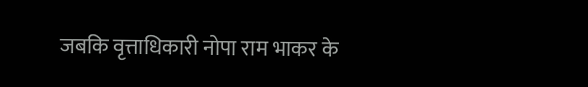जबकि वृत्ताधिकारी नोपा राम भाकर के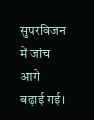सुपरविजन में जांच आगे बढ़ाई गई।